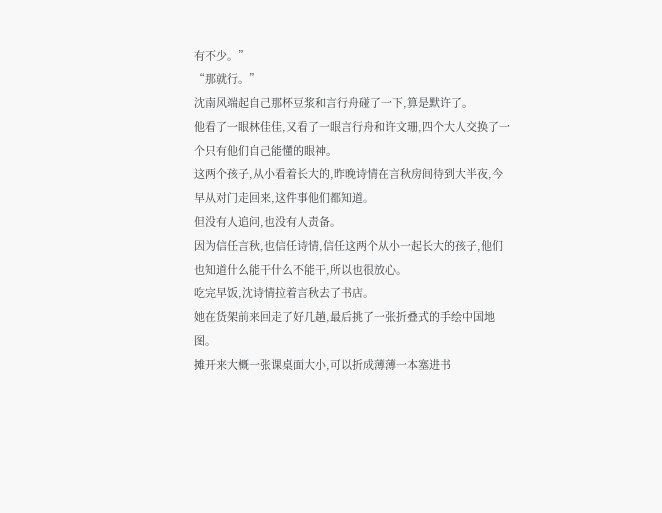有不少。”
“那就行。”
沈南风端起自己那杯豆浆和言行舟碰了一下,算是默许了。
他看了一眼林佳佳,又看了一眼言行舟和许文珊,四个大人交换了一个只有他们自己能懂的眼神。
这两个孩子,从小看着长大的,昨晚诗情在言秋房间待到大半夜,今早从对门走回来,这件事他们都知道。
但没有人追问,也没有人责备。
因为信任言秋,也信任诗情,信任这两个从小一起长大的孩子,他们也知道什么能干什么不能干,所以也很放心。
吃完早饭,沈诗情拉着言秋去了书店。
她在货架前来回走了好几趟,最后挑了一张折叠式的手绘中国地图。
摊开来大概一张课桌面大小,可以折成薄薄一本塞进书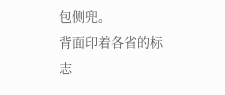包侧兜。
背面印着各省的标志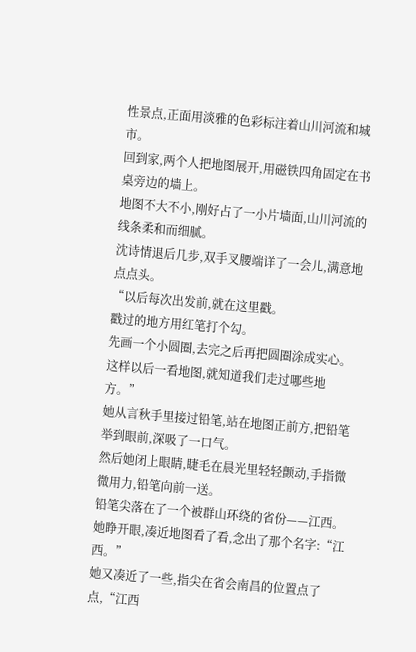性景点,正面用淡雅的色彩标注着山川河流和城市。
回到家,两个人把地图展开,用磁铁四角固定在书桌旁边的墙上。
地图不大不小,刚好占了一小片墙面,山川河流的线条柔和而细腻。
沈诗情退后几步,双手叉腰端详了一会儿,满意地点点头。
“以后每次出发前,就在这里戳。
戳过的地方用红笔打个勾。
先画一个小圆圈,去完之后再把圆圈涂成实心。
这样以后一看地图,就知道我们走过哪些地方。”
她从言秋手里接过铅笔,站在地图正前方,把铅笔举到眼前,深吸了一口气。
然后她闭上眼睛,睫毛在晨光里轻轻颤动,手指微微用力,铅笔向前一送。
铅笔尖落在了一个被群山环绕的省份——江西。
她睁开眼,凑近地图看了看,念出了那个名字:“江西。”
她又凑近了一些,指尖在省会南昌的位置点了点,“江西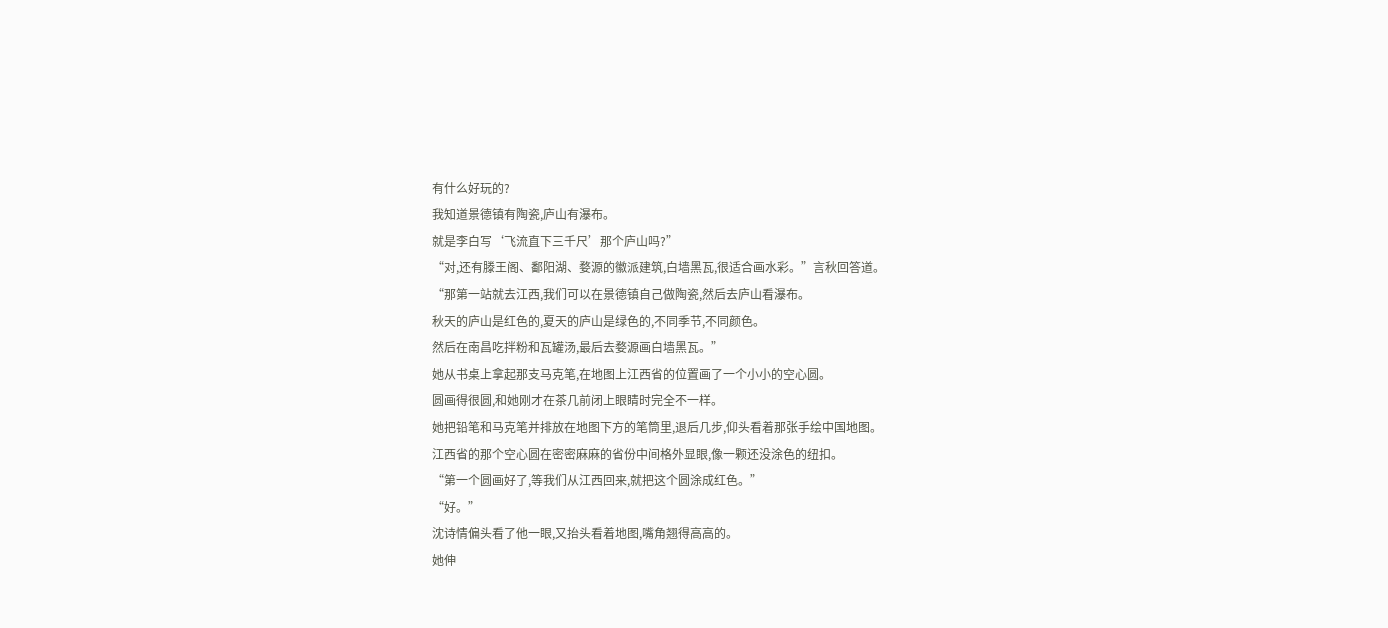有什么好玩的?
我知道景德镇有陶瓷,庐山有瀑布。
就是李白写‘飞流直下三千尺’那个庐山吗?”
“对,还有滕王阁、鄱阳湖、婺源的徽派建筑,白墙黑瓦,很适合画水彩。”言秋回答道。
“那第一站就去江西,我们可以在景德镇自己做陶瓷,然后去庐山看瀑布。
秋天的庐山是红色的,夏天的庐山是绿色的,不同季节,不同颜色。
然后在南昌吃拌粉和瓦罐汤,最后去婺源画白墙黑瓦。”
她从书桌上拿起那支马克笔,在地图上江西省的位置画了一个小小的空心圆。
圆画得很圆,和她刚才在茶几前闭上眼睛时完全不一样。
她把铅笔和马克笔并排放在地图下方的笔筒里,退后几步,仰头看着那张手绘中国地图。
江西省的那个空心圆在密密麻麻的省份中间格外显眼,像一颗还没涂色的纽扣。
“第一个圆画好了,等我们从江西回来,就把这个圆涂成红色。”
“好。”
沈诗情偏头看了他一眼,又抬头看着地图,嘴角翘得高高的。
她伸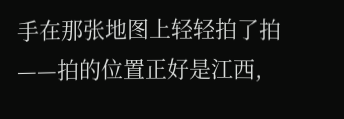手在那张地图上轻轻拍了拍——拍的位置正好是江西,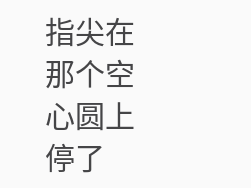指尖在那个空心圆上停了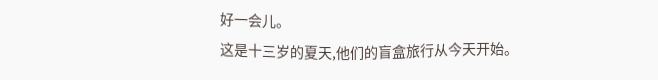好一会儿。
这是十三岁的夏天,他们的盲盒旅行从今天开始。